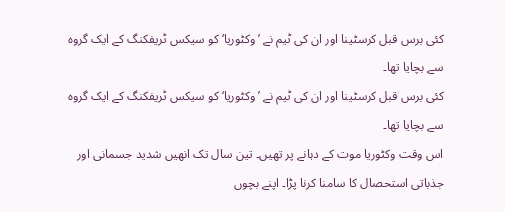کئی برس قبل کرسٹینا اور ان کی ٹیم نے ’وکٹوریا‘ کو سیکس ٹریفکنگ کے ایک گروہ سے بچایا تھا۔
کئی برس قبل کرسٹینا اور ان کی ٹیم نے ’وکٹوریا‘ کو سیکس ٹریفکنگ کے ایک گروہ سے بچایا تھا۔
اس وقت وکٹوریا موت کے دہانے پر تھیں۔ تین سال تک انھیں شدید جسمانی اور جذباتی استحصال کا سامنا کرنا پڑا۔ اپنے بچوں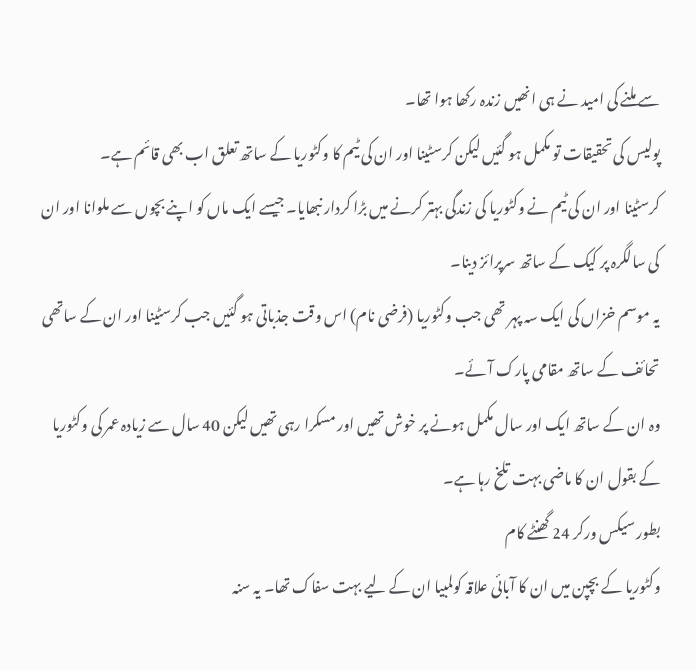سے ملنے کی امید نے ہی انھیں زندہ رکھا ہوا تھا۔
پولیس کی تحقیقات تو مکمل ہو گئیں لیکن کرسٹینا اور ان کی ٹیم کا وکٹوریا کے ساتھ تعلق اب بھی قائم ہے۔
کرسٹینا اور ان کی ٹیم نے وکٹوریا کی زندگی بہتر کرنے میں بڑا کردار نبھایا۔ جیسے ایک ماں کو اپنے بچوں سے ملوانا اور ان کی سالگرہ پر کیک کے ساتھ سرپرائز دینا۔
یہ موسم خزاں کی ایک سہ پہر تھی جب وکٹوریا (فرضی نام) اس وقت جذباتی ہو گئیں جب کرسٹینا اور ان کے ساتھی تحائف کے ساتھ مقامی پارک آئے۔
وہ ان کے ساتھ ایک اور سال مکمل ہونے پر خوش تھیں اور مسکرا رہی تھیں لیکن 40 سال سے زیادہ عمر کی وکٹوریا کے بقول ان کا ماضی بہت تلخ رہا ہے۔
بطور سیکس ورکر 24 گھنٹے کام
وکٹوریا کے بچپن میں ان کا آبائی علاقہ کولمبیا ان کے لیے بہت سفاک تھا۔ یہ سنہ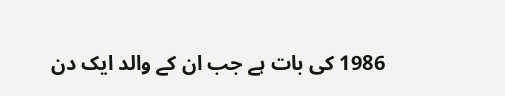1986 کی بات ہے جب ان کے والد ایک دن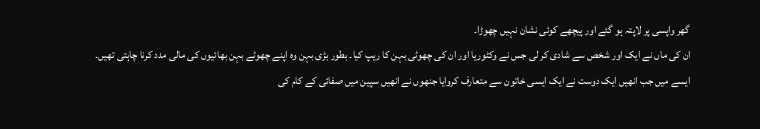گھر واپسی پر لاپتہ ہو گئے اور پیچھے کوئی نشان نہیں چھوڑا۔
ان کی ماں نے ایک اور شخص سے شادی کر لی جس نے وکٹوریا اور ان کی چھوٹی بہن کا ریپ کیا۔ بطور بڑی بہن وہ اپنے چھوٹے بہن بھائیوں کی مالی مدد کرنا چاہتی تھیں۔
ایسے میں جب انھیں ایک دوست نے ایک ایسی خاتون سے متعارف کروایا جنھوں نے انھیں سپین میں صفائی کے کام کی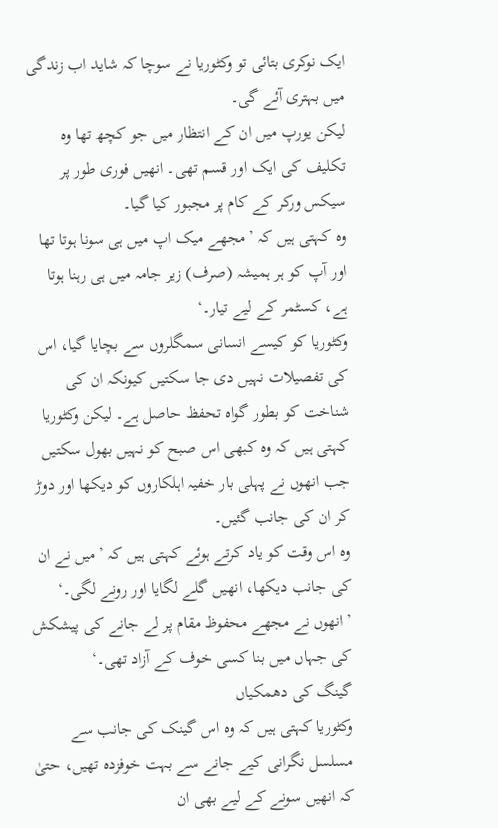ایک نوکری بتائی تو وکٹوریا نے سوچا کہ شاید اب زندگی میں بہتری آئے گی۔
لیکن یورپ میں ان کے انتظار میں جو کچھ تھا وہ تکلیف کی ایک اور قسم تھی۔ انھیں فوری طور پر سیکس ورکر کے کام پر مجبور کیا گیا۔
وہ کہتی ہیں کہ ’مجھے میک اپ میں ہی سونا ہوتا تھا اور آپ کو ہر ہمیشہ (صرف) زیر جامہ میں ہی رہنا ہوتا ہے، کسٹمر کے لیے تیار۔‘
وکٹوریا کو کیسے انسانی سمگلروں سے بچایا گیا، اس کی تفصیلات نہیں دی جا سکتیں کیونکہ ان کی شناخت کو بطور گواہ تحفظ حاصل ہے۔ لیکن وکٹوریا کہتی ہیں کہ وہ کبھی اس صبح کو نہیں بھول سکتیں جب انھوں نے پہلی بار خفیہ اہلکاروں کو دیکھا اور دوڑ کر ان کی جانب گئیں۔
وہ اس وقت کو یاد کرتے ہوئے کہتی ہیں کہ ’میں نے ان کی جانب دیکھا، انھیں گلے لگایا اور رونے لگی۔‘
’انھوں نے مجھے محفوظ مقام پر لے جانے کی پیشکش کی جہاں میں بنا کسی خوف کے آزاد تھی۔‘
گینگ کی دھمکیاں
وکٹوریا کہتی ہیں کہ وہ اس گینک کی جانب سے مسلسل نگرانی کیے جانے سے بہت خوفزدہ تھیں، حتیٰ کہ انھیں سونے کے لیے بھی ان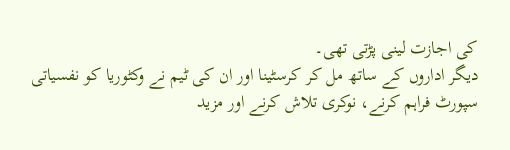کی اجازت لینی پڑتی تھی۔
دیگر اداروں کے ساتھ مل کر کرسٹینا اور ان کی ٹیم نے وکٹوریا کو نفسیاتی سپورٹ فراہم کرنے، نوکری تلاش کرنے اور مزید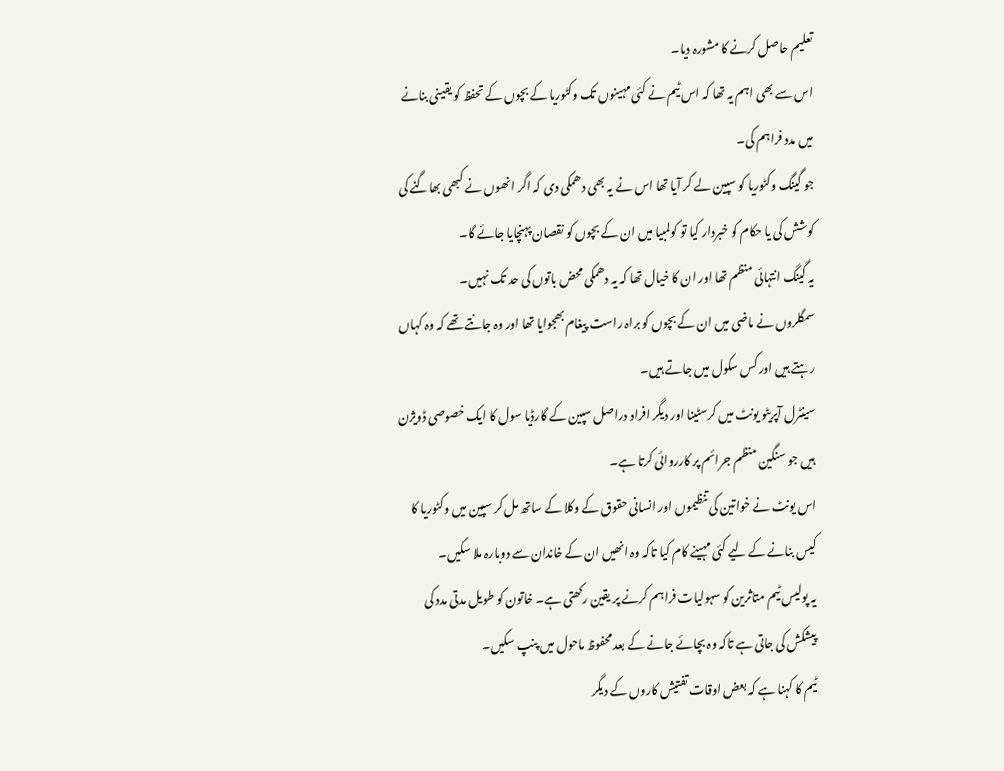تعلیم حاصل کرنے کا مشورہ دیا۔
اس سے بھی اہم یہ تھا کہ اس ٹیم نے کئی مہینوں تک وکٹوریا کے بچوں کے تحفظ کو یقینی بنانے میں مدد فراہم کی۔
جو گینگ وکٹوریا کو سپین لے کر آیا تھا اس نے یہ بھی دھمکی دی کہ اگر انھوں نے کبھی بھاگنے کی کوشش کی یا حکام کو خبردار کیا تو کولمبیا میں ان کے بچوں کو نقصان پہنچایا جائے گا۔
یہ گینگ انتہائی منظم تھا اور ان کا خیال تھا کہ یہ دھمکی محض باتوں کی حد تک نہیں۔
سمگلروں نے ماضی میں ان کے بچوں کو براہ راست پیغام بھجوایا تھا اور وہ جانتے تھے کہ وہ کہاں رہتے ہیں اور کس سکول میں جاتے ہیں۔
سینٹرل آپریٹو یونٹ میں کرسٹینا اور دیگر افراد دراصل سپین کے گارڈیا سول کا ایک خصوصی ڈویژن ہیں جو سنگین منظم جرائم پر کارروائی کرتا ہے۔
اس یونٹ نے خواتین کی تنظیموں اور انسانی حقوق کے وکلا کے ساتھ مل کر سپین میں وکٹوریا کا کیس بنانے کے لیے کئی مہینے کام کیا تاکہ وہ انھیں ان کے خاندان سے دوبارہ ملا سکیں۔
یہ پولیس ٹیم متاثرین کو سہولیات فراہم کرنے پر یقین رکھتی ہے۔ خاتون کو طویل مدتی مدد کی پیشکش کی جاتی ہے تاکہ وہ بچائے جانے کے بعد محفوظ ماحول میں پنپ سکیں۔
ٹیم کا کہنا ہے کہ بعض اوقات تفتیش کاروں کے دیگر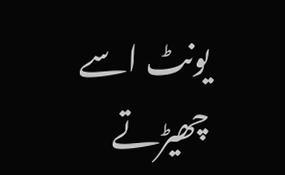یونٹ اسے چھیڑتے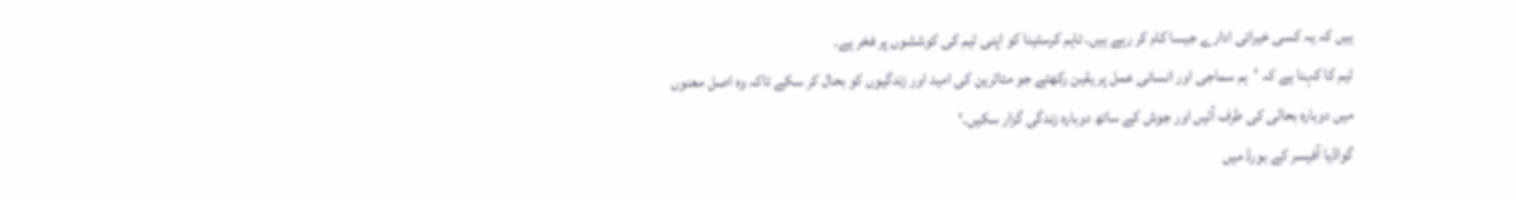ہیں کہ یہ کسی خیراتی ادارے جیسا کام کر رہے ہیں۔ تاہم کرسٹینا کو اپنی ٹیم کی کوششوں پر فخر ہے۔
ٹیم کا کہنا ہے کہ ’ہم سماجی اور انسانی عمل پر یقین رکھتے جو متاثرین کی امید اور زندگیوں کو بحال کر سکے تاکہ وہ اصل معنوں میں دوبارہ بحالی کی طرف آئیں اور جوش کے ساتھ دوبارہ زندگی گزار سکیں۔‘
گواڈیا آفیسر کے بورڈ میں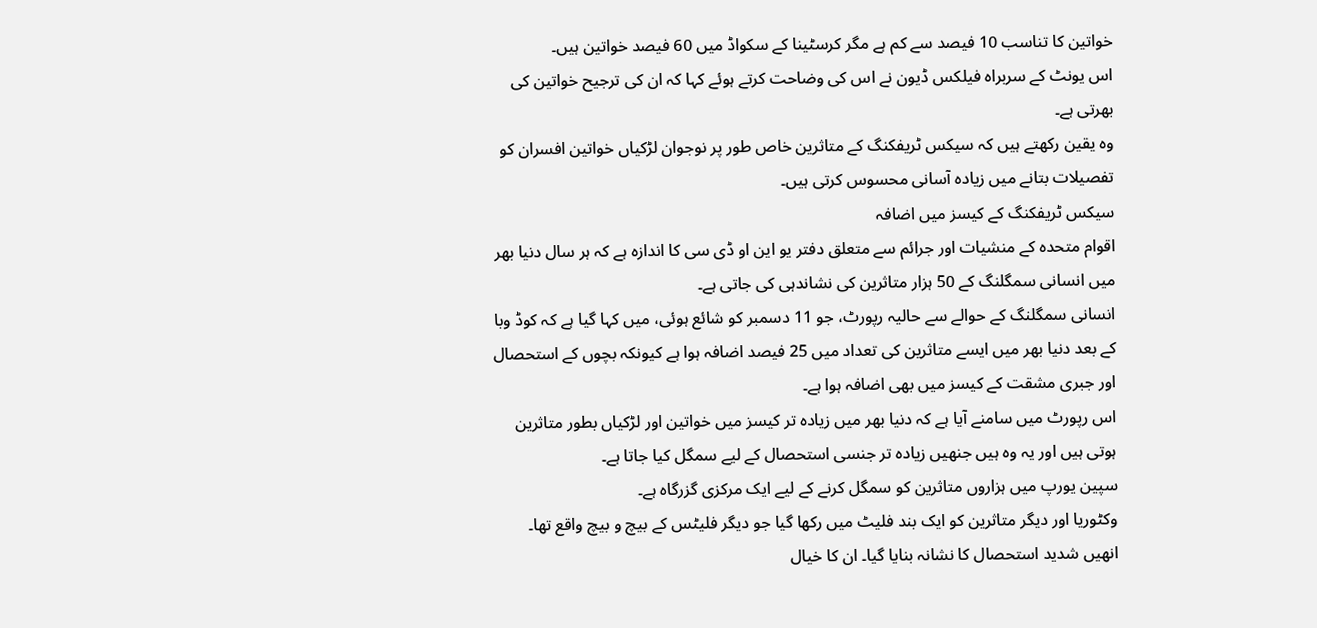خواتین کا تناسب 10 فیصد سے کم ہے مگر کرسٹینا کے سکواڈ میں 60 فیصد خواتین ہیں۔
اس یونٹ کے سربراہ فیلکس ڈیون نے اس کی وضاحت کرتے ہوئے کہا کہ ان کی ترجیح خواتین کی بھرتی ہے۔
وہ یقین رکھتے ہیں کہ سیکس ٹریفکنگ کے متاثرین خاص طور پر نوجوان لڑکیاں خواتین افسران کو تفصیلات بتانے میں زیادہ آسانی محسوس کرتی ہیں۔
سیکس ٹریفکنگ کے کیسز میں اضافہ
اقوام متحدہ کے منشیات اور جرائم سے متعلق دفتر یو این او ڈی سی کا اندازہ ہے کہ ہر سال دنیا بھر میں انسانی سمگلنگ کے 50 ہزار متاثرین کی نشاندہی کی جاتی ہے۔
انسانی سمگلنگ کے حوالے سے حالیہ رپورٹ، جو 11 دسمبر کو شائع ہوئی، میں کہا گیا ہے کہ کوڈ وبا کے بعد دنیا بھر میں ایسے متاثرین کی تعداد میں 25 فیصد اضافہ ہوا ہے کیونکہ بچوں کے استحصال اور جبری مشقت کے کیسز میں بھی اضافہ ہوا ہے۔
اس رپورٹ میں سامنے آیا ہے کہ دنیا بھر میں زیادہ تر کیسز میں خواتین اور لڑکیاں بطور متاثرین ہوتی ہیں اور یہ وہ ہیں جنھیں زیادہ تر جنسی استحصال کے لیے سمگل کیا جاتا ہے۔
سپین یورپ میں ہزاروں متاثرین کو سمگل کرنے کے لیے ایک مرکزی گزرگاہ ہے۔
وکٹوریا اور دیگر متاثرین کو ایک بند فلیٹ میں رکھا گیا جو دیگر فلیٹس کے بیچ و بیچ واقع تھا۔ انھیں شدید استحصال کا نشانہ بنایا گیا۔ ان کا خیال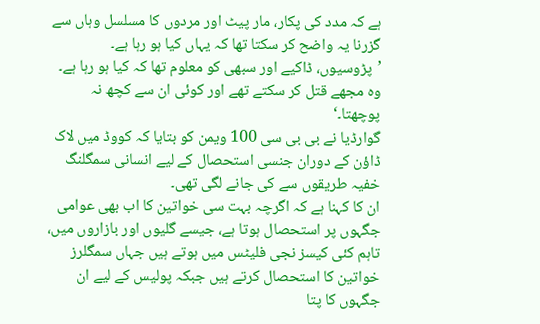ہے کہ مدد کی پکار، مار پیٹ اور مردوں کا مسلسل وہاں سے گزرنا یہ واضح کر سکتا تھا کہ یہاں کیا ہو رہا ہے۔
’پڑوسیوں، ڈاکیے اور سبھی کو معلوم تھا کہ کیا ہو رہا ہے۔ وہ مجھے قتل کر سکتے تھے اور کوئی ان سے کچھ نہ پوچھتا۔‘
گوارڈیا نے بی بی سی 100 ویمن کو بتایا کہ کووڈ میں لاک ڈاؤن کے دوران جنسی استحصال کے لیے انسانی سمگلنگ خفیہ طریقوں سے کی جانے لگی تھی۔
ان کا کہنا ہے کہ اگرچہ بہت سی خواتین کا اب بھی عوامی جگہوں پر استحصال ہوتا ہے، جیسے گلیوں اور بازاروں میں، تاہم کئی کیسز نجی فلیٹس میں ہوتے ہیں جہاں سمگلرز خواتین کا استحصال کرتے ہیں جبکہ پولیس کے لیے ان جگہوں کا پتا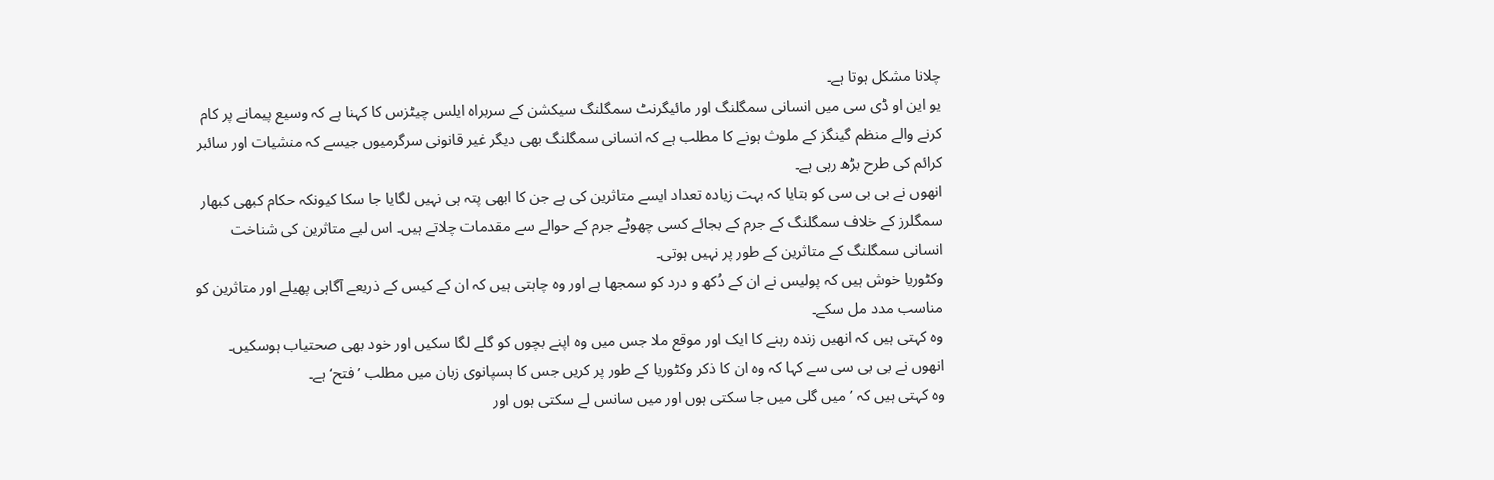چلانا مشکل ہوتا ہے۔
یو این او ڈی سی میں انسانی سمگلنگ اور مائیگرنٹ سمگلنگ سیکشن کے سربراہ ایلس چیٹزس کا کہنا ہے کہ وسیع پیمانے پر کام کرنے والے منظم گینگز کے ملوث ہونے کا مطلب ہے کہ انسانی سمگلنگ بھی دیگر غیر قانونی سرگرمیوں جیسے کہ منشیات اور سائبر کرائم کی طرح بڑھ رہی ہے۔
انھوں نے بی بی سی کو بتایا کہ بہت زیادہ تعداد ایسے متاثرین کی ہے جن کا ابھی پتہ ہی نہیں لگایا جا سکا کیونکہ حکام کبھی کبھار سمگلرز کے خلاف سمگلنگ کے جرم کے بجائے کسی چھوٹے جرم کے حوالے سے مقدمات چلاتے ہیں۔ اس لیے متاثرین کی شناخت انسانی سمگلنگ کے متاثرین کے طور پر نہیں ہوتی۔
وکٹوریا خوش ہیں کہ پولیس نے ان کے دُکھ و درد کو سمجھا ہے اور وہ چاہتی ہیں کہ ان کے کیس کے ذریعے آگاہی پھیلے اور متاثرین کو مناسب مدد مل سکے۔
وہ کہتی ہیں کہ انھیں زندہ رہنے کا ایک اور موقع ملا جس میں وہ اپنے بچوں کو گلے لگا سکیں اور خود بھی صحتیاب ہوسکیں۔
انھوں نے بی بی سی سے کہا کہ وہ ان کا ذکر وکٹوریا کے طور پر کریں جس کا ہسپانوی زبان میں مطلب ’فتح‘ ہے۔
وہ کہتی ہیں کہ ’میں گلی میں جا سکتی ہوں اور میں سانس لے سکتی ہوں اور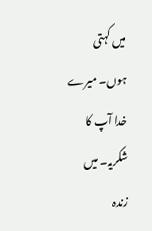میں کہتی ہوں۔ میرے خدا آپ کا شکریہ۔ میں زندہ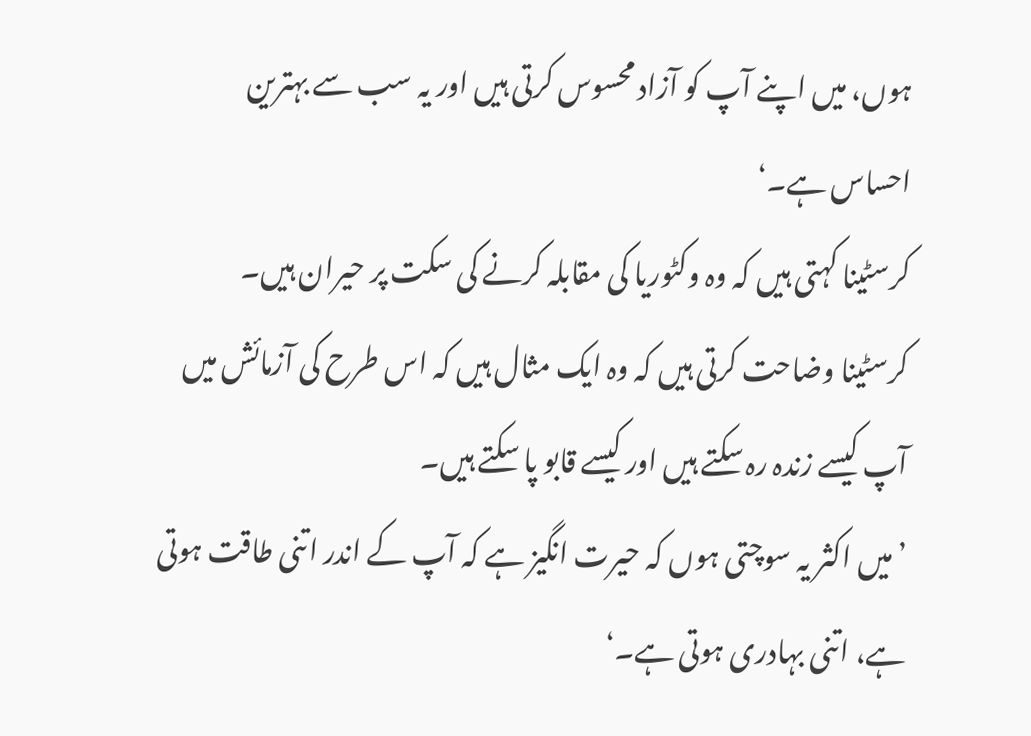ہوں، میں اپنے آپ کو آزاد محسوس کرتی ہیں اور یہ سب سے بہترین احساس ہے۔‘
کرسٹینا کہتی ہیں کہ وہ وکٹوریا کی مقابلہ کرنے کی سکت پر حیران ہیں۔
کرسٹینا وضاحت کرتی ہیں کہ وہ ایک مثال ہیں کہ اس طرح کی آزمائش میں آپ کیسے زندہ رہ سکتے ہیں اور کیسے قابو پا سکتے ہیں۔
’میں اکثر یہ سوچتی ہوں کہ حیرت انگیز ہے کہ آپ کے اندر اتنی طاقت ہوتی ہے، اتنی بہادری ہوتی ہے۔‘